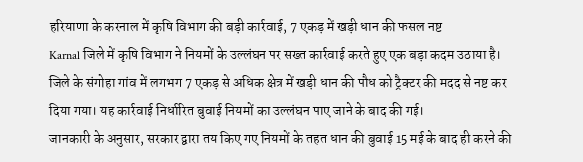हरियाणा के करनाल में कृषि विभाग की बड़ी कार्रवाई, 7 एकड़ में खड़ी धान की फसल नष्ट
Karnal जिले में कृषि विभाग ने नियमों के उल्लंघन पर सख्त कार्रवाई करते हुए एक बड़ा कदम उठाया है। जिले के संगोहा गांव में लगभग 7 एकड़ से अधिक क्षेत्र में खड़ी धान की पौध को ट्रैक्टर की मदद से नष्ट कर दिया गया। यह कार्रवाई निर्धारित बुवाई नियमों का उल्लंघन पाए जाने के बाद की गई।
जानकारी के अनुसार, सरकार द्वारा तय किए गए नियमों के तहत धान की बुवाई 15 मई के बाद ही करने की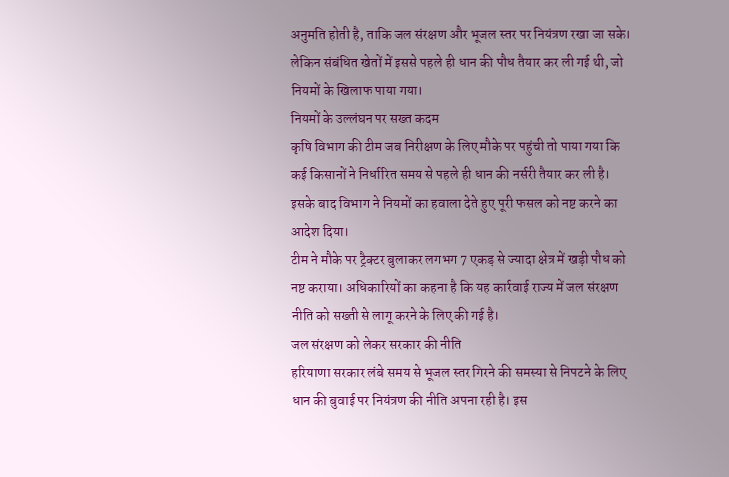अनुमति होती है, ताकि जल संरक्षण और भूजल स्तर पर नियंत्रण रखा जा सके। लेकिन संबंधित खेतों में इससे पहले ही धान की पौध तैयार कर ली गई थी, जो नियमों के खिलाफ पाया गया।
नियमों के उल्लंघन पर सख्त कदम
कृषि विभाग की टीम जब निरीक्षण के लिए मौके पर पहुंची तो पाया गया कि कई किसानों ने निर्धारित समय से पहले ही धान की नर्सरी तैयार कर ली है। इसके बाद विभाग ने नियमों का हवाला देते हुए पूरी फसल को नष्ट करने का आदेश दिया।
टीम ने मौके पर ट्रैक्टर बुलाकर लगभग 7 एकड़ से ज्यादा क्षेत्र में खड़ी पौध को नष्ट कराया। अधिकारियों का कहना है कि यह कार्रवाई राज्य में जल संरक्षण नीति को सख्ती से लागू करने के लिए की गई है।
जल संरक्षण को लेकर सरकार की नीति
हरियाणा सरकार लंबे समय से भूजल स्तर गिरने की समस्या से निपटने के लिए धान की बुवाई पर नियंत्रण की नीति अपना रही है। इस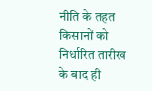नीति के तहत किसानों को निर्धारित तारीख के बाद ही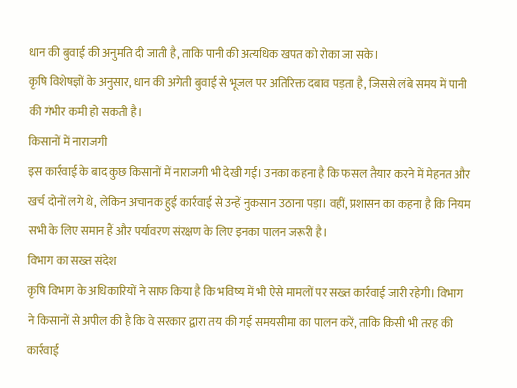धान की बुवाई की अनुमति दी जाती है, ताकि पानी की अत्यधिक खपत को रोका जा सके।
कृषि विशेषज्ञों के अनुसार, धान की अगेती बुवाई से भूजल पर अतिरिक्त दबाव पड़ता है, जिससे लंबे समय में पानी की गंभीर कमी हो सकती है।
किसानों में नाराजगी
इस कार्रवाई के बाद कुछ किसानों में नाराजगी भी देखी गई। उनका कहना है कि फसल तैयार करने में मेहनत और खर्च दोनों लगे थे, लेकिन अचानक हुई कार्रवाई से उन्हें नुकसान उठाना पड़ा। वहीं, प्रशासन का कहना है कि नियम सभी के लिए समान हैं और पर्यावरण संरक्षण के लिए इनका पालन जरूरी है।
विभाग का सख्त संदेश
कृषि विभाग के अधिकारियों ने साफ किया है कि भविष्य में भी ऐसे मामलों पर सख्त कार्रवाई जारी रहेगी। विभाग ने किसानों से अपील की है कि वे सरकार द्वारा तय की गई समयसीमा का पालन करें, ताकि किसी भी तरह की कार्रवाई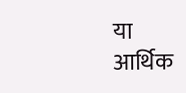या आर्थिक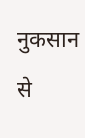नुकसान से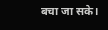बचा जा सके।